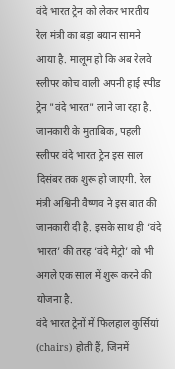वंदे भारत ट्रेन को लेकर भारतीय रेल मंत्री का बड़ा बयान सामने आया है. मालूम हो कि अब रेलवे स्लीपर कोच वाली अपनी हाई स्पीड ट्रेन "वंदे भारत" लाने जा रहा है. जानकारी के मुताबिक, पहली स्लीपर वंदे भारत ट्रेन इस साल दिसंबर तक शुरू हो जाएगी. रेल मंत्री अश्विनी वैष्णव ने इस बात की जानकारी दी है. इसके साथ ही ‘वंदे भारत’ की तरह ‘वंदे मेट्रो’ को भी अगले एक साल में शुरू करने की योजना है.
वंदे भारत ट्रेनों में फिलहाल कुर्सियां (chairs) होती हैं, जिनमें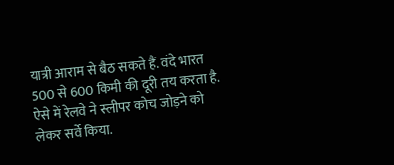यात्री आराम से बैठ सकते हैं. वंदे भारत 500 से 600 किमी की दूरी तय करता है. ऐसे में रेलवे ने स्लीपर कोच जोड़ने को लेकर सर्वे किया.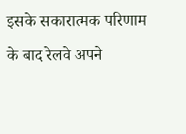इसके सकारात्मक परिणाम के बाद रेलवे अपने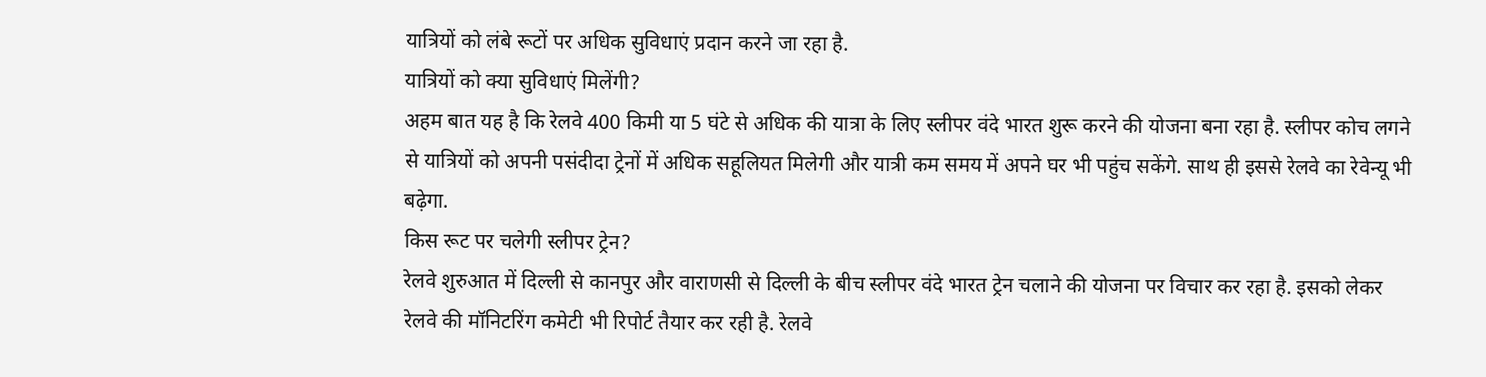यात्रियों को लंबे रूटों पर अधिक सुविधाएं प्रदान करने जा रहा है.
यात्रियों को क्या सुविधाएं मिलेंगी?
अहम बात यह है कि रेलवे 400 किमी या 5 घंटे से अधिक की यात्रा के लिए स्लीपर वंदे भारत शुरू करने की योजना बना रहा है. स्लीपर कोच लगने से यात्रियों को अपनी पसंदीदा ट्रेनों में अधिक सहूलियत मिलेगी और यात्री कम समय में अपने घर भी पहुंच सकेंगे. साथ ही इससे रेलवे का रेवेन्यू भी बढ़ेगा.
किस रूट पर चलेगी स्लीपर ट्रेन?
रेलवे शुरुआत में दिल्ली से कानपुर और वाराणसी से दिल्ली के बीच स्लीपर वंदे भारत ट्रेन चलाने की योजना पर विचार कर रहा है. इसको लेकर रेलवे की मॉनिटरिंग कमेटी भी रिपोर्ट तैयार कर रही है. रेलवे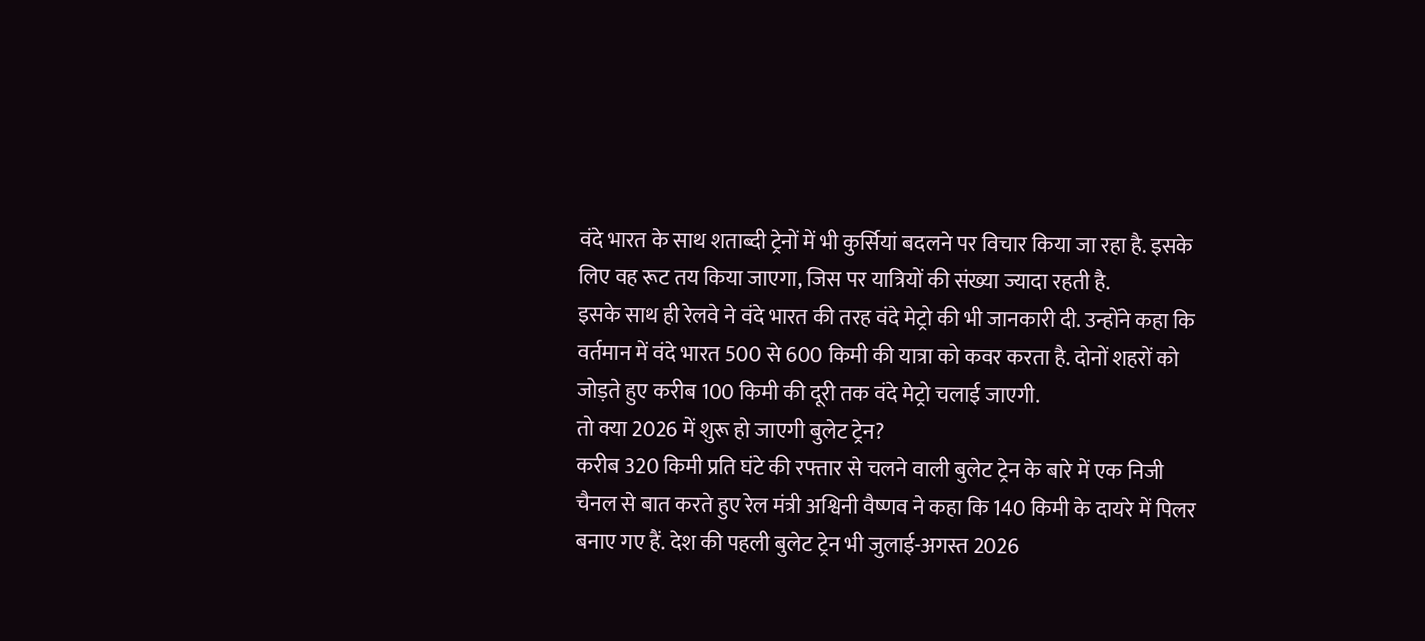वंदे भारत के साथ शताब्दी ट्रेनों में भी कुर्सियां बदलने पर विचार किया जा रहा है. इसके लिए वह रूट तय किया जाएगा, जिस पर यात्रियों की संख्या ज्यादा रहती है.
इसके साथ ही रेलवे ने वंदे भारत की तरह वंदे मेट्रो की भी जानकारी दी. उन्होंने कहा कि वर्तमान में वंदे भारत 500 से 600 किमी की यात्रा को कवर करता है. दोनों शहरों को जोड़ते हुए करीब 100 किमी की दूरी तक वंदे मेट्रो चलाई जाएगी.
तो क्या 2026 में शुरू हो जाएगी बुलेट ट्रेन?
करीब 320 किमी प्रति घंटे की रफ्तार से चलने वाली बुलेट ट्रेन के बारे में एक निजी चैनल से बात करते हुए रेल मंत्री अश्विनी वैष्णव ने कहा कि 140 किमी के दायरे में पिलर बनाए गए हैं. देश की पहली बुलेट ट्रेन भी जुलाई-अगस्त 2026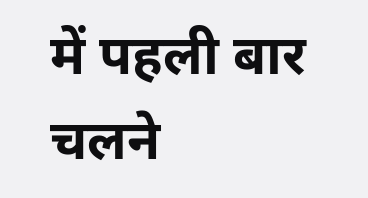में पहली बार चलने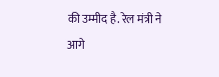की उम्मीद है. रेल मंत्री ने आगे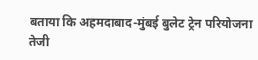बताया कि अहमदाबाद-मुंबई बुलेट ट्रेन परियोजना तेजी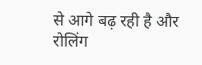से आगे बढ़ रही है और रोलिंग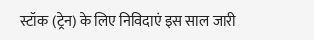स्टॉक (ट्रेन) के लिए निविदाएं इस साल जारी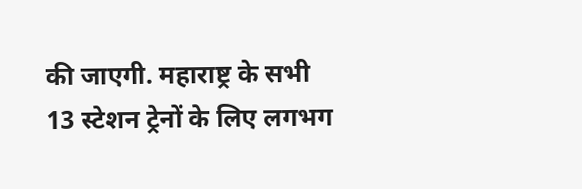की जाएगी. महाराष्ट्र के सभी 13 स्टेशन ट्रेनों के लिए लगभग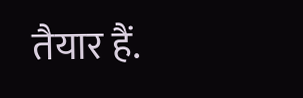तैयार हैं.